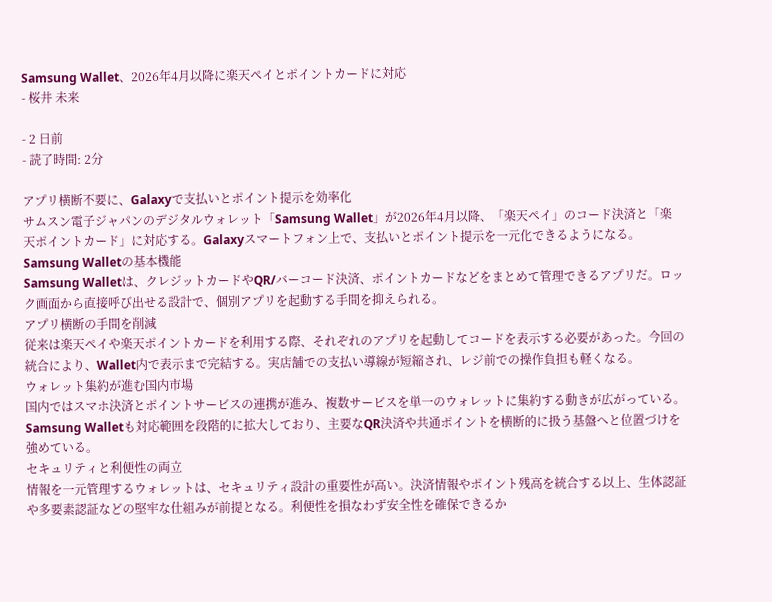Samsung Wallet、2026年4月以降に楽天ペイとポイントカードに対応
- 桜井 未来

- 2 日前
- 読了時間: 2分

アプリ横断不要に、Galaxyで支払いとポイント提示を効率化
サムスン電子ジャパンのデジタルウォレット「Samsung Wallet」が2026年4月以降、「楽天ペイ」のコード決済と「楽天ポイントカード」に対応する。Galaxyスマートフォン上で、支払いとポイント提示を一元化できるようになる。
Samsung Walletの基本機能
Samsung Walletは、クレジットカードやQR/バーコード決済、ポイントカードなどをまとめて管理できるアプリだ。ロック画面から直接呼び出せる設計で、個別アプリを起動する手間を抑えられる。
アプリ横断の手間を削減
従来は楽天ペイや楽天ポイントカードを利用する際、それぞれのアプリを起動してコードを表示する必要があった。今回の統合により、Wallet内で表示まで完結する。実店舗での支払い導線が短縮され、レジ前での操作負担も軽くなる。
ウォレット集約が進む国内市場
国内ではスマホ決済とポイントサービスの連携が進み、複数サービスを単一のウォレットに集約する動きが広がっている。Samsung Walletも対応範囲を段階的に拡大しており、主要なQR決済や共通ポイントを横断的に扱う基盤へと位置づけを強めている。
セキュリティと利便性の両立
情報を一元管理するウォレットは、セキュリティ設計の重要性が高い。決済情報やポイント残高を統合する以上、生体認証や多要素認証などの堅牢な仕組みが前提となる。利便性を損なわず安全性を確保できるか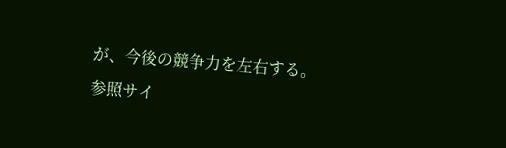が、今後の競争力を左右する。
参照サイ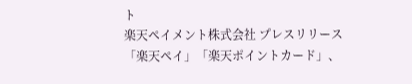ト
楽天ペイメント株式会社 プレスリリース
「楽天ペイ」「楽天ポイントカード」、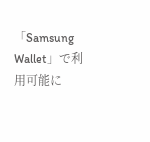「Samsung Wallet」で利用可能に